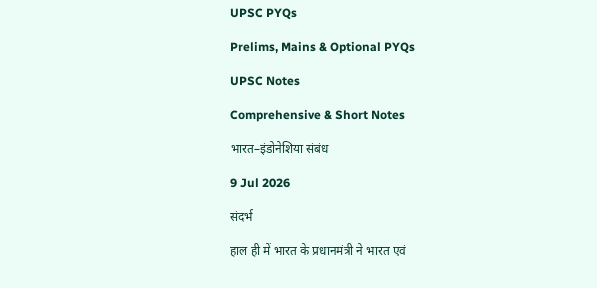UPSC PYQs

Prelims, Mains & Optional PYQs

UPSC Notes

Comprehensive & Short Notes

भारत–इंडोनेशिया संबंध

9 Jul 2026

संदर्भ

हाल ही में भारत के प्रधानमंत्री ने भारत एवं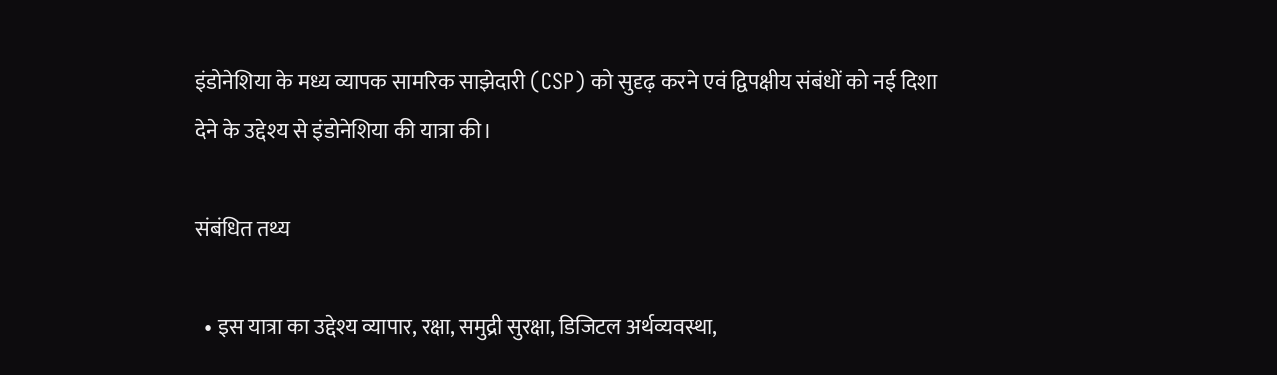इंडोनेशिया के मध्य व्यापक सामरिक साझेदारी (CSP) को सुदृढ़ करने एवं द्विपक्षीय संबंधों को नई दिशा देने के उद्देश्य से इंडोनेशिया की यात्रा की।

संबंधित तथ्य

  • इस यात्रा का उद्देश्य व्यापार, रक्षा, समुद्री सुरक्षा, डिजिटल अर्थव्यवस्था,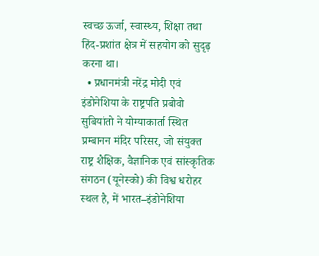स्वच्छ ऊर्जा, स्वास्थ्य, शिक्षा तथा हिंद-प्रशांत क्षेत्र में सहयोग को सुदृढ़ करना था।
  • प्रधानमंत्री नरेंद्र मोदी एवं इंडोनेशिया के राष्ट्रपति प्रबोवो सुबियांतो ने योग्याकार्ता स्थित प्रम्बानन मंदिर परिसर, जो संयुक्त राष्ट्र शैक्षिक, वैज्ञानिक एवं सांस्कृतिक संगठन (यूनेस्को) की विश्व धरोहर स्थल है, में भारत–इंडोनेशिया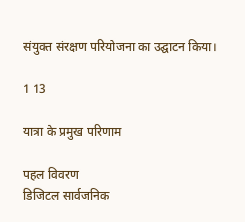संयुक्त संरक्षण परियोजना का उद्घाटन किया।

1 13

यात्रा के प्रमुख परिणाम

पहल विवरण
डिजिटल सार्वजनिक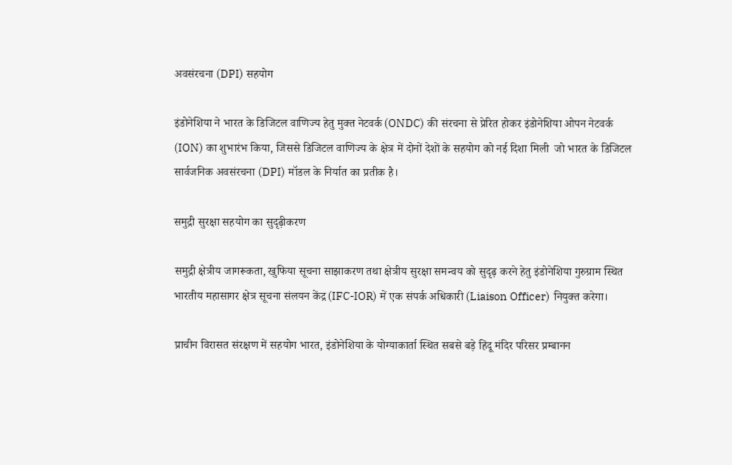अवसंरचना (DPI) सहयोग

इंडोनेशिया ने भारत के डिजिटल वाणिज्य हेतु मुक्त नेटवर्क (ONDC) की संरचना से प्रेरित होकर इंडोनेशिया ओपन नेटवर्क (ION) का शुभारंभ किया, जिससे डिजिटल वाणिज्य के क्षेत्र में दोनों देशों के सहयोग को नई दिशा मिली  जो भारत के डिजिटल सार्वजनिक अवसंरचना (DPI) मॉडल के निर्यात का प्रतीक है।

समुद्री सुरक्षा सहयोग का सुदृढ़ीकरण

समुद्री क्षेत्रीय जागरूकता, खुफिया सूचना साझाकरण तथा क्षेत्रीय सुरक्षा समन्वय को सुदृढ़ करने हेतु इंडोनेशिया गुरुग्राम स्थित भारतीय महासागर क्षेत्र सूचना संलयन केंद्र (IFC-IOR) में एक संपर्क अधिकारी (Liaison Officer) नियुक्त करेगा।

प्राचीन विरासत संरक्षण में सहयोग भारत, इंडोनेशिया के योग्याकार्ता स्थित सबसे बड़े हिंदू मंदिर परिसर प्रम्बानन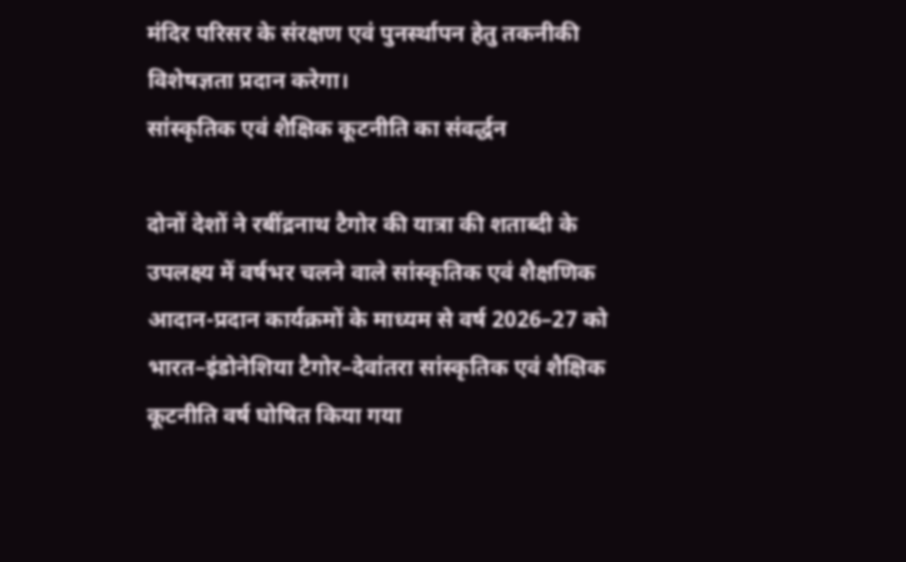मंदिर परिसर के संरक्षण एवं पुनर्स्थापन हेतु तकनीकी विशेषज्ञता प्रदान करेगा।
सांस्कृतिक एवं शैक्षिक कूटनीति का संवर्द्धन

दोनों देशों ने रबींद्रनाथ टैगोर की यात्रा की शताब्दी के उपलक्ष्य में वर्षभर चलने वाले सांस्कृतिक एवं शैक्षणिक आदान-प्रदान कार्यक्रमों के माध्यम से वर्ष 2026–27 को भारत–इंडोनेशिया टैगोर–देवांतरा सांस्कृतिक एवं शैक्षिक कूटनीति वर्ष घोषित किया गया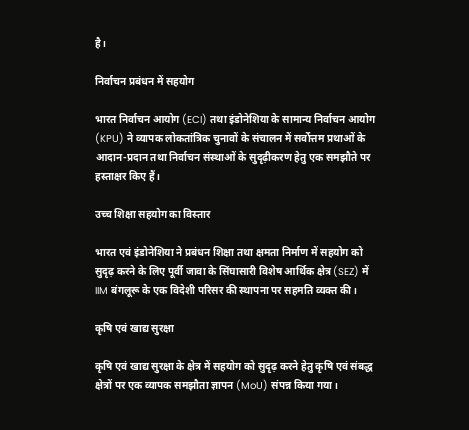है।

निर्वाचन प्रबंधन में सहयोग

भारत निर्वाचन आयोग (ECI) तथा इंडोनेशिया के सामान्य निर्वाचन आयोग (KPU) ने व्यापक लोकतांत्रिक चुनावों के संचालन में सर्वोत्तम प्रथाओं के आदान-प्रदान तथा निर्वाचन संस्थाओं के सुदृढ़ीकरण हेतु एक समझौते पर हस्ताक्षर किए हैं।

उच्च शिक्षा सहयोग का विस्तार

भारत एवं इंडोनेशिया ने प्रबंधन शिक्षा तथा क्षमता निर्माण में सहयोग को सुदृढ़ करने के लिए पूर्वी जावा के सिंघासारी विशेष आर्थिक क्षेत्र (SEZ) में IIM बंगलूरू के एक विदेशी परिसर की स्थापना पर सहमति व्यक्त की।

कृषि एवं खाद्य सुरक्षा

कृषि एवं खाद्य सुरक्षा के क्षेत्र में सहयोग को सुदृढ़ करने हेतु कृषि एवं संबद्ध क्षेत्रों पर एक व्यापक समझौता ज्ञापन (MoU) संपन्न किया गया।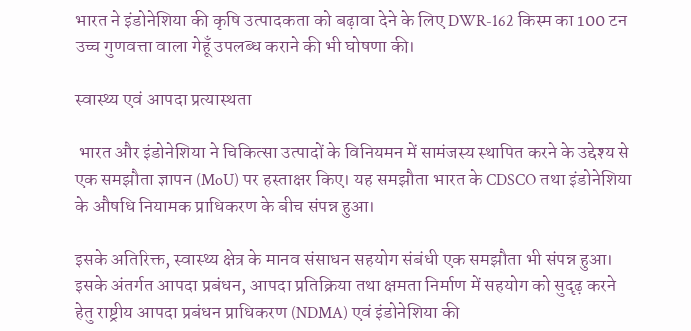भारत ने इंडोनेशिया की कृषि उत्पादकता को बढ़ावा देने के लिए DWR-162 किस्म का 100 टन उच्च गुणवत्ता वाला गेहूँ उपलब्ध कराने की भी घोषणा की।

स्वास्थ्य एवं आपदा प्रत्यास्थता

 भारत और इंडोनेशिया ने चिकित्सा उत्पादों के विनियमन में सामंजस्य स्थापित करने के उद्देश्य से एक समझौता ज्ञापन (MoU) पर हस्ताक्षर किए। यह समझौता भारत के CDSCO तथा इंडोनेशिया के औषधि नियामक प्राधिकरण के बीच संपन्न हुआ।

इसके अतिरिक्त, स्वास्थ्य क्षेत्र के मानव संसाधन सहयोग संबंधी एक समझौता भी संपन्न हुआ। इसके अंतर्गत आपदा प्रबंधन, आपदा प्रतिक्रिया तथा क्षमता निर्माण में सहयोग को सुदृढ़ करने हेतु राष्ट्रीय आपदा प्रबंधन प्राधिकरण (NDMA) एवं इंडोनेशिया की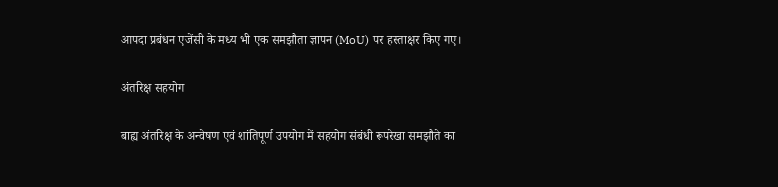आपदा प्रबंधन एजेंसी के मध्य भी एक समझौता ज्ञापन (MoU) पर हस्ताक्षर किए गए।

अंतरिक्ष सहयोग

बाह्य अंतरिक्ष के अन्वेषण एवं शांतिपूर्ण उपयोग में सहयोग संबंधी रूपरेखा समझौते का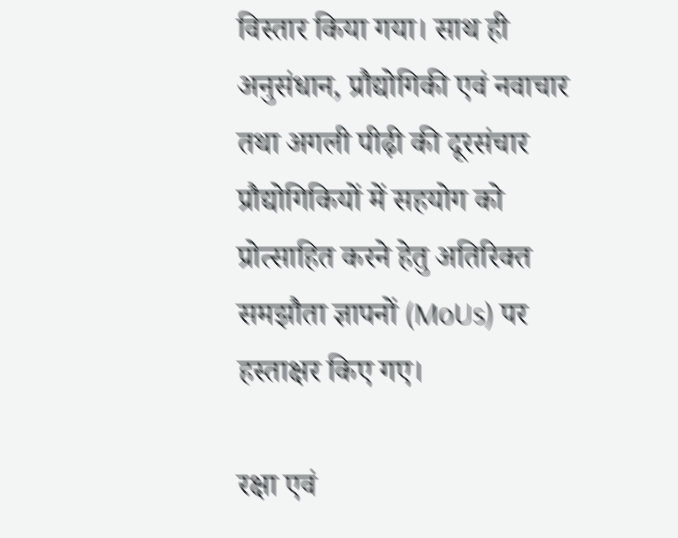विस्तार किया गया। साथ ही अनुसंधान, प्रौद्योगिकी एवं नवाचार तथा अगली पीढ़ी की दूरसंचार प्रौद्योगिकियों में सहयोग को प्रोत्साहित करने हेतु अतिरिक्त समझौता ज्ञापनों (MoUs) पर हस्ताक्षर किए गए।

रक्षा एवं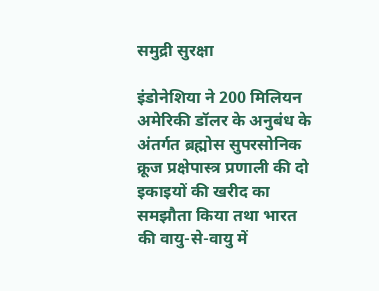समुद्री सुरक्षा

इंडोनेशिया ने 200 मिलियन अमेरिकी डॉलर के अनुबंध के अंतर्गत ब्रह्मोस सुपरसोनिक क्रूज प्रक्षेपास्त्र प्रणाली की दो इकाइयों की खरीद का समझौता किया तथा भारत की वायु-से-वायु में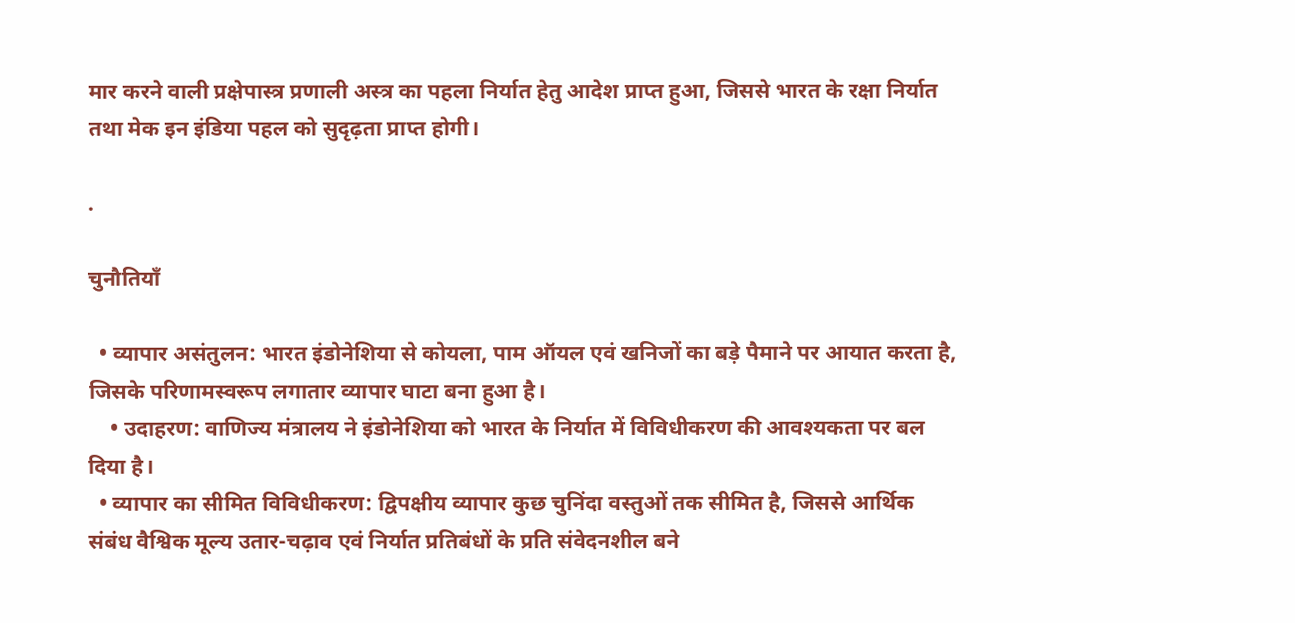मार करने वाली प्रक्षेपास्त्र प्रणाली अस्त्र का पहला निर्यात हेतु आदेश प्राप्त हुआ, जिससे भारत के रक्षा निर्यात तथा मेक इन इंडिया पहल को सुदृढ़ता प्राप्त होगी।

.

चुनौतियाँ

  • व्यापार असंतुलन: भारत इंडोनेशिया से कोयला, पाम ऑयल एवं खनिजों का बड़े पैमाने पर आयात करता है, जिसके परिणामस्वरूप लगातार व्यापार घाटा बना हुआ है।
    • उदाहरण: वाणिज्य मंत्रालय ने इंडोनेशिया को भारत के निर्यात में विविधीकरण की आवश्यकता पर बल दिया है।
  • व्यापार का सीमित विविधीकरण: द्विपक्षीय व्यापार कुछ चुनिंदा वस्तुओं तक सीमित है, जिससे आर्थिक संबंध वैश्विक मूल्य उतार-चढ़ाव एवं निर्यात प्रतिबंधों के प्रति संवेदनशील बने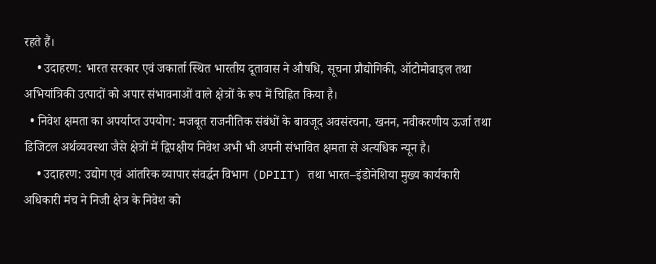रहते हैं।
    • उदाहरण: भारत सरकार एवं जकार्ता स्थित भारतीय दूतावास ने औषधि, सूचना प्रौद्योगिकी, ऑटोमोबाइल तथा अभियांत्रिकी उत्पादों को अपार संभावनाओं वाले क्षेत्रों के रूप में चिह्नित किया है।
  • निवेश क्षमता का अपर्याप्त उपयोग: मजबूत राजनीतिक संबंधों के बावजूद अवसंरचना, खनन, नवीकरणीय ऊर्जा तथा डिजिटल अर्थव्यवस्था जैसे क्षेत्रों में द्विपक्षीय निवेश अभी भी अपनी संभावित क्षमता से अत्यधिक न्यून है।
    • उदाहरण: उद्योग एवं आंतरिक व्यापार संवर्द्धन विभाग (DPIIT) तथा भारत–इंडोनेशिया मुख्य कार्यकारी अधिकारी मंच ने निजी क्षेत्र के निवेश को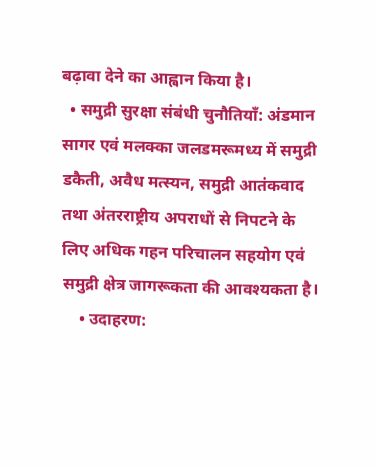बढ़ावा देने का आह्वान किया है।
  • समुद्री सुरक्षा संबंधी चुनौतियाँ: अंडमान सागर एवं मलक्का जलडमरूमध्य में समुद्री डकैती, अवैध मत्स्यन, समुद्री आतंकवाद तथा अंतरराष्ट्रीय अपराधों से निपटने के लिए अधिक गहन परिचालन सहयोग एवं समुद्री क्षेत्र जागरूकता की आवश्यकता है।
    • उदाहरण: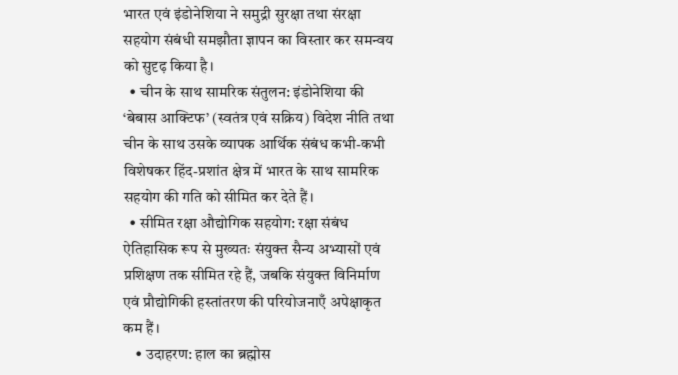भारत एवं इंडोनेशिया ने समुद्री सुरक्षा तथा संरक्षा सहयोग संबंधी समझौता ज्ञापन का विस्तार कर समन्वय को सुदृढ़ किया है।
  • चीन के साथ सामरिक संतुलन: इंडोनेशिया की ‘बेबास आक्टिफ’ (स्वतंत्र एवं सक्रिय) विदेश नीति तथा चीन के साथ उसके व्यापक आर्थिक संबंध कभी-कभी विशेषकर हिंद-प्रशांत क्षेत्र में भारत के साथ सामरिक सहयोग की गति को सीमित कर देते हैं।
  • सीमित रक्षा औद्योगिक सहयोग: रक्षा संबंध ऐतिहासिक रूप से मुख्यतः संयुक्त सैन्य अभ्यासों एवं प्रशिक्षण तक सीमित रहे हैं, जबकि संयुक्त विनिर्माण एवं प्रौद्योगिकी हस्तांतरण की परियोजनाएँ अपेक्षाकृत कम हैं।
    • उदाहरण: हाल का ब्रह्मोस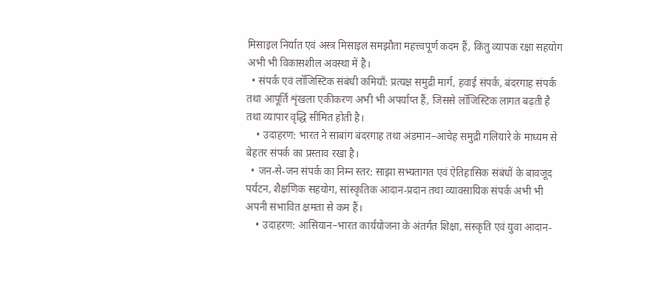मिसाइल निर्यात एवं अस्त्र मिसाइल समझौता महत्त्वपूर्ण कदम हैं, किंतु व्यापक रक्षा सहयोग अभी भी विकासशील अवस्था में है।
  • संपर्क एवं लॉजिस्टिक संबंधी कमियाँ: प्रत्यक्ष समुद्री मार्ग, हवाई संपर्क, बंदरगाह संपर्क तथा आपूर्ति शृंखला एकीकरण अभी भी अपर्याप्त हैं, जिससे लॉजिस्टिक लागत बढ़ती है तथा व्यापार वृद्धि सीमित होती है।
    • उदाहरण: भारत ने साबांग बंदरगाह तथा अंडमान–आचेह समुद्री गलियारे के माध्यम से बेहतर संपर्क का प्रस्ताव रखा है।
  • जन-से-जन संपर्क का निम्न स्तर: साझा सभ्यतागत एवं ऐतिहासिक संबंधों के बावजूद पर्यटन, शैक्षणिक सहयोग, सांस्कृतिक आदान-प्रदान तथा व्यावसायिक संपर्क अभी भी अपनी संभावित क्षमता से कम हैं।
    • उदाहरण: आसियान–भारत कार्ययोजना के अंतर्गत शिक्षा, संस्कृति एवं युवा आदान-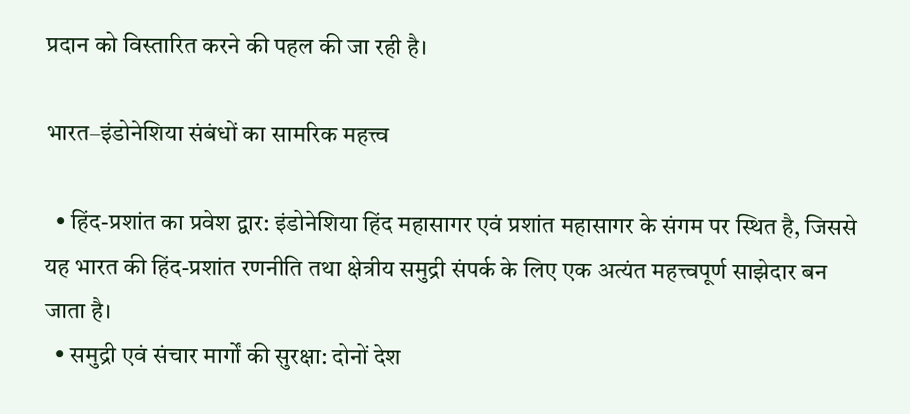प्रदान को विस्तारित करने की पहल की जा रही है।

भारत–इंडोनेशिया संबंधों का सामरिक महत्त्व

  • हिंद-प्रशांत का प्रवेश द्वार: इंडोनेशिया हिंद महासागर एवं प्रशांत महासागर के संगम पर स्थित है, जिससे यह भारत की हिंद-प्रशांत रणनीति तथा क्षेत्रीय समुद्री संपर्क के लिए एक अत्यंत महत्त्वपूर्ण साझेदार बन जाता है।
  • समुद्री एवं संचार मार्गों की सुरक्षा: दोनों देश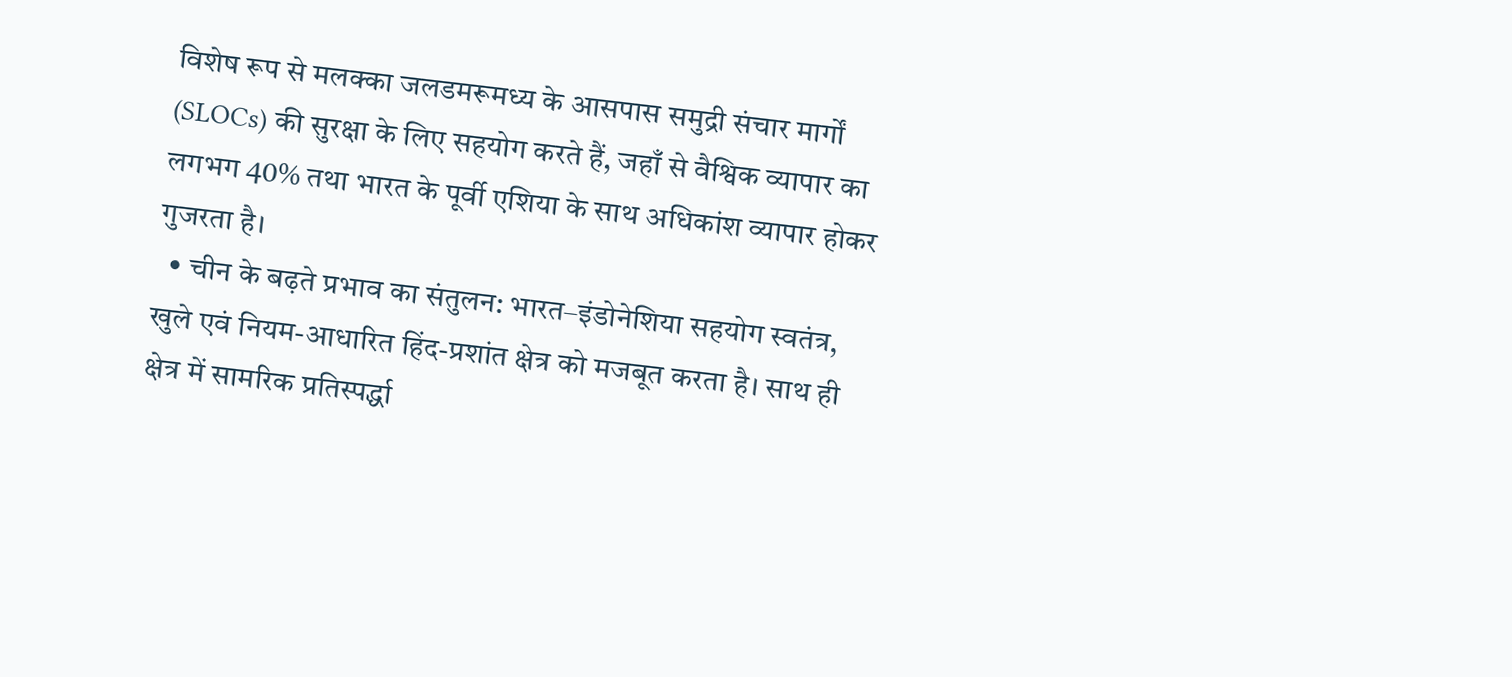विशेष रूप से मलक्का जलडमरूमध्य के आसपास समुद्री संचार मार्गों (SLOCs) की सुरक्षा के लिए सहयोग करते हैं, जहाँ से वैश्विक व्यापार का लगभग 40% तथा भारत के पूर्वी एशिया के साथ अधिकांश व्यापार होकर गुजरता है।
  • चीन के बढ़ते प्रभाव का संतुलन: भारत–इंडोनेशिया सहयोग स्वतंत्र, खुले एवं नियम-आधारित हिंद-प्रशांत क्षेत्र को मजबूत करता है। साथ ही क्षेत्र में सामरिक प्रतिस्पर्द्धा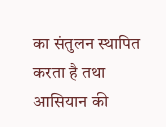का संतुलन स्थापित करता है तथा आसियान की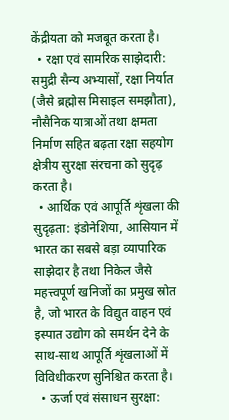केंद्रीयता को मजबूत करता है।
  • रक्षा एवं सामरिक साझेदारी: समुद्री सैन्य अभ्यासों, रक्षा निर्यात (जैसे ब्रह्मोस मिसाइल समझौता), नौसैनिक यात्राओं तथा क्षमता निर्माण सहित बढ़ता रक्षा सहयोग क्षेत्रीय सुरक्षा संरचना को सुदृढ़ करता है।
  • आर्थिक एवं आपूर्ति शृंखला की सुदृढ़ता: इंडोनेशिया, आसियान में भारत का सबसे बड़ा व्यापारिक साझेदार है तथा निकेल जैसे महत्त्वपूर्ण खनिजों का प्रमुख स्रोत है, जो भारत के विद्युत वाहन एवं इस्पात उद्योग को समर्थन देने के साथ-साथ आपूर्ति शृंखलाओं में विविधीकरण सुनिश्चित करता है।
  • ऊर्जा एवं संसाधन सुरक्षा: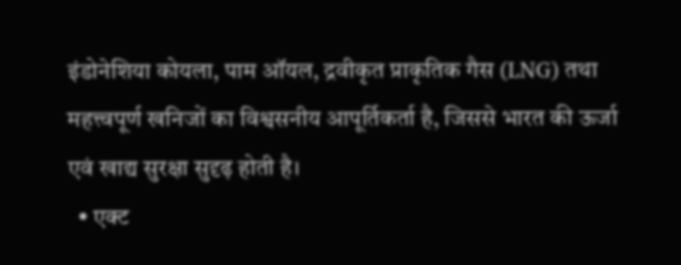इंडोनेशिया कोयला, पाम ऑयल, द्रवीकृत प्राकृतिक गैस (LNG) तथा महत्त्वपूर्ण खनिजों का विश्वसनीय आपूर्तिकर्ता है, जिससे भारत की ऊर्जा एवं खाद्य सुरक्षा सुदृढ़ होती है।
  • एक्ट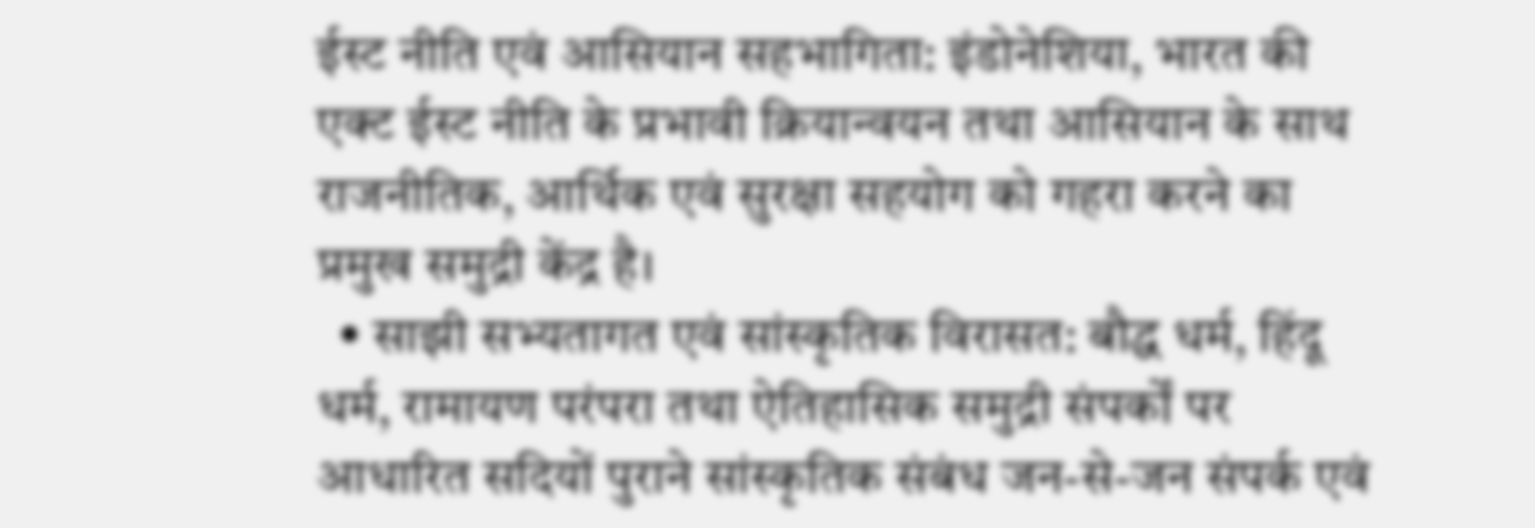ईस्ट नीति एवं आसियान सहभागिता: इंडोनेशिया, भारत की एक्ट ईस्ट नीति के प्रभावी क्रियान्वयन तथा आसियान के साथ राजनीतिक, आर्थिक एवं सुरक्षा सहयोग को गहरा करने का प्रमुख समुद्री केंद्र है।
  • साझी सभ्यतागत एवं सांस्कृतिक विरासत: बौद्ध धर्म, हिंदू धर्म, रामायण परंपरा तथा ऐतिहासिक समुद्री संपर्कों पर आधारित सदियों पुराने सांस्कृतिक संबंध जन-से-जन संपर्क एवं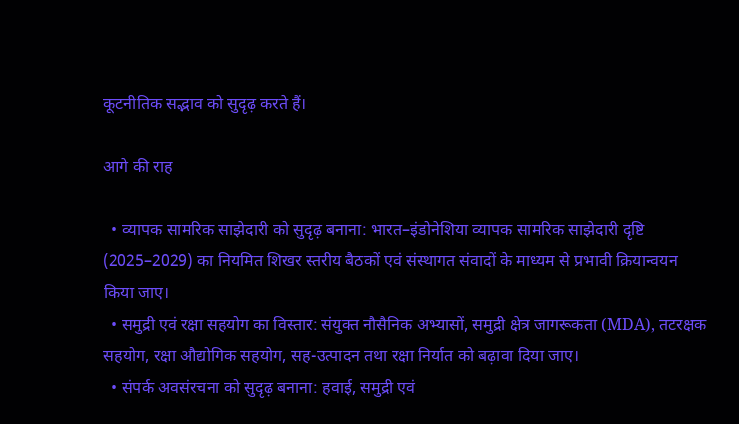कूटनीतिक सद्भाव को सुदृढ़ करते हैं।

आगे की राह

  • व्यापक सामरिक साझेदारी को सुदृढ़ बनाना: भारत–इंडोनेशिया व्यापक सामरिक साझेदारी दृष्टि (2025–2029) का नियमित शिखर स्तरीय बैठकों एवं संस्थागत संवादों के माध्यम से प्रभावी क्रियान्वयन किया जाए।
  • समुद्री एवं रक्षा सहयोग का विस्तार: संयुक्त नौसैनिक अभ्यासों, समुद्री क्षेत्र जागरूकता (MDA), तटरक्षक सहयोग, रक्षा औद्योगिक सहयोग, सह-उत्पादन तथा रक्षा निर्यात को बढ़ावा दिया जाए।
  • संपर्क अवसंरचना को सुदृढ़ बनाना: हवाई, समुद्री एवं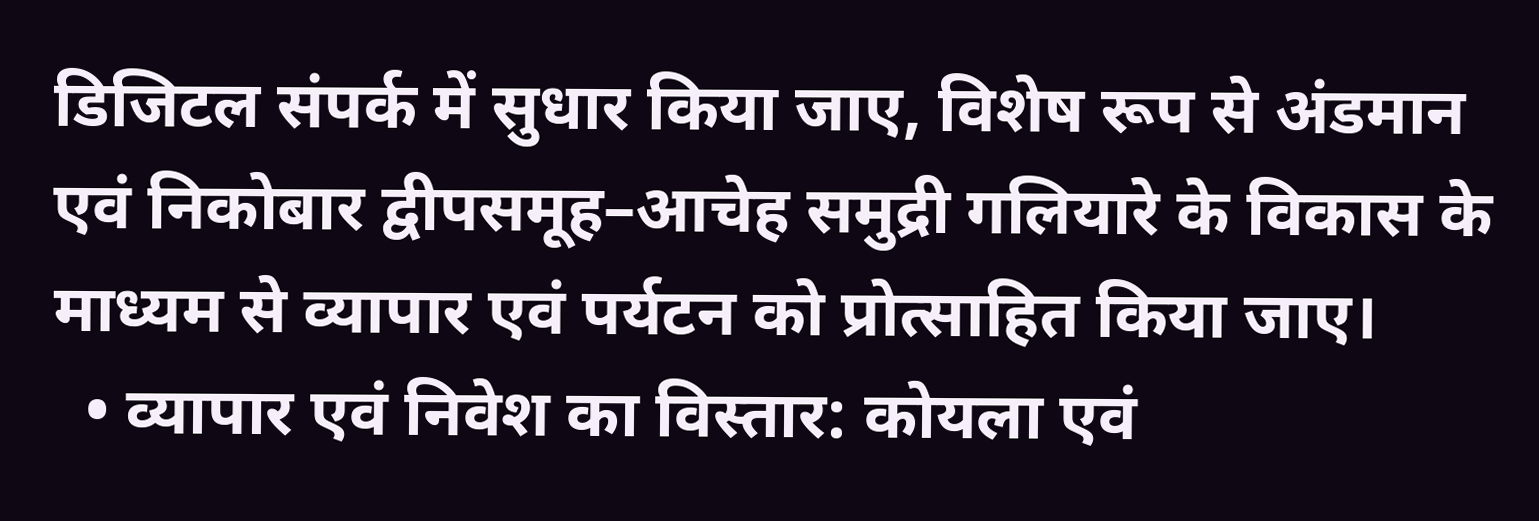डिजिटल संपर्क में सुधार किया जाए, विशेष रूप से अंडमान एवं निकोबार द्वीपसमूह–आचेह समुद्री गलियारे के विकास के माध्यम से व्यापार एवं पर्यटन को प्रोत्साहित किया जाए।
  • व्यापार एवं निवेश का विस्तार: कोयला एवं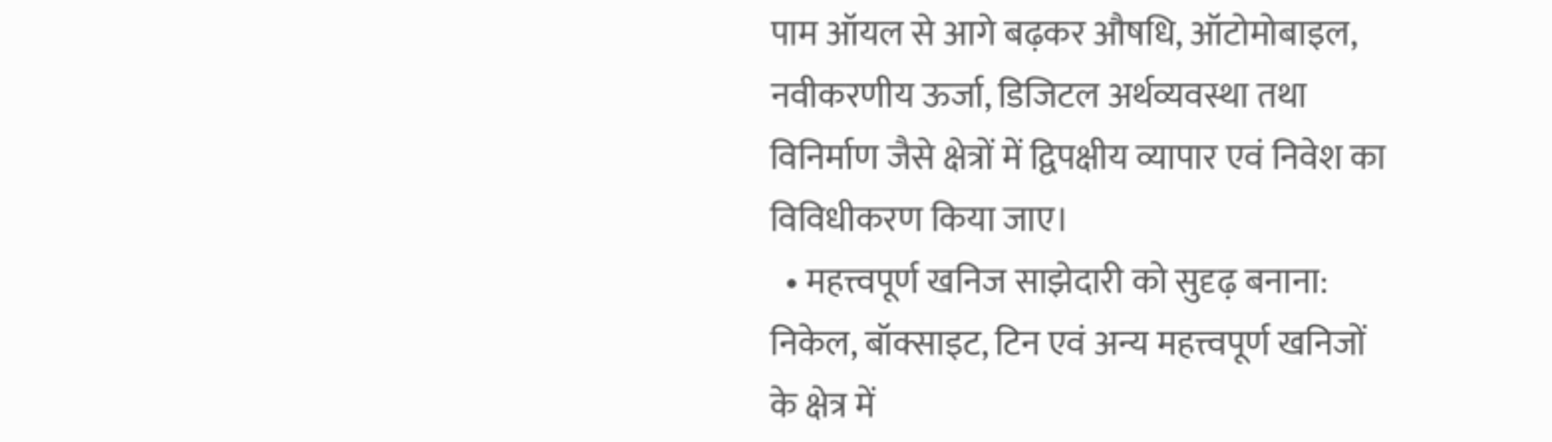पाम ऑयल से आगे बढ़कर औषधि, ऑटोमोबाइल, नवीकरणीय ऊर्जा, डिजिटल अर्थव्यवस्था तथा विनिर्माण जैसे क्षेत्रों में द्विपक्षीय व्यापार एवं निवेश का विविधीकरण किया जाए।
  • महत्त्वपूर्ण खनिज साझेदारी को सुदृढ़ बनाना: निकेल, बॉक्साइट, टिन एवं अन्य महत्त्वपूर्ण खनिजों के क्षेत्र में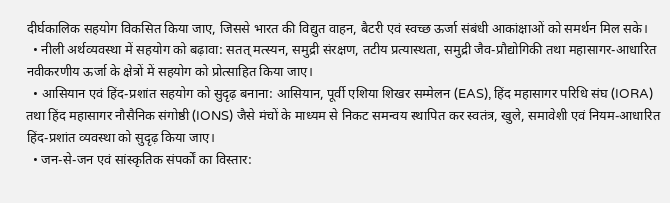दीर्घकालिक सहयोग विकसित किया जाए, जिससे भारत की विद्युत वाहन, बैटरी एवं स्वच्छ ऊर्जा संबंधी आकांक्षाओं को समर्थन मिल सके।
  • नीली अर्थव्यवस्था में सहयोग को बढ़ावा: सतत् मत्स्यन, समुद्री संरक्षण, तटीय प्रत्यास्थता, समुद्री जैव-प्रौद्योगिकी तथा महासागर-आधारित नवीकरणीय ऊर्जा के क्षेत्रों में सहयोग को प्रोत्साहित किया जाए।
  • आसियान एवं हिंद-प्रशांत सहयोग को सुदृढ़ बनाना: आसियान, पूर्वी एशिया शिखर सम्मेलन (EAS), हिंद महासागर परिधि संघ (IORA) तथा हिंद महासागर नौसैनिक संगोष्ठी (IONS) जैसे मंचों के माध्यम से निकट समन्वय स्थापित कर स्वतंत्र, खुले, समावेशी एवं नियम-आधारित हिंद-प्रशांत व्यवस्था को सुदृढ़ किया जाए।
  • जन-से-जन एवं सांस्कृतिक संपर्कों का विस्तार: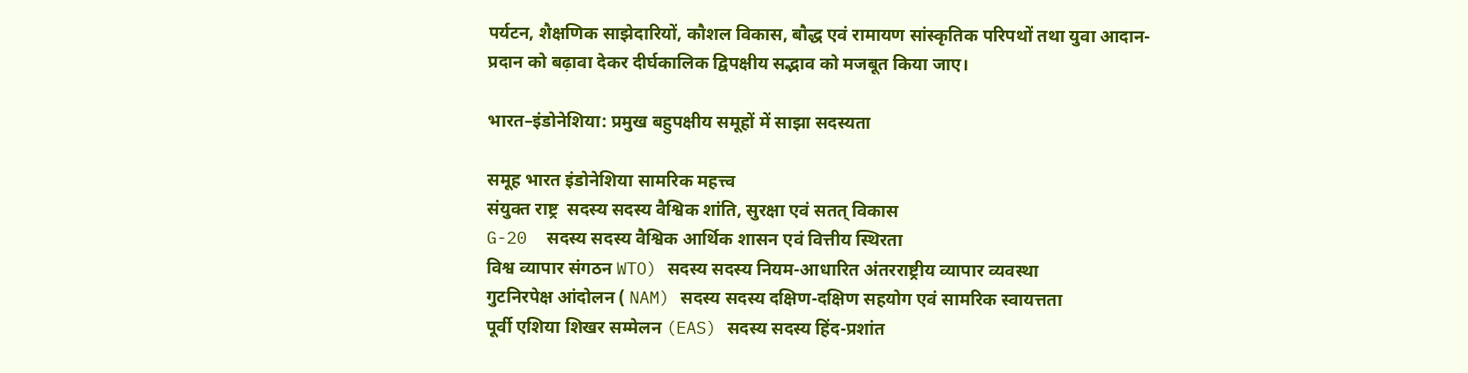पर्यटन, शैक्षणिक साझेदारियों, कौशल विकास, बौद्ध एवं रामायण सांस्कृतिक परिपथों तथा युवा आदान-प्रदान को बढ़ावा देकर दीर्घकालिक द्विपक्षीय सद्भाव को मजबूत किया जाए।

भारत–इंडोनेशिया: प्रमुख बहुपक्षीय समूहों में साझा सदस्यता

समूह भारत इंडोनेशिया सामरिक महत्त्व
संयुक्त राष्ट्र  सदस्य सदस्य वैश्विक शांति, सुरक्षा एवं सतत् विकास
G-20  सदस्य सदस्य वैश्विक आर्थिक शासन एवं वित्तीय स्थिरता
विश्व व्यापार संगठन WTO) सदस्य सदस्य नियम-आधारित अंतरराष्ट्रीय व्यापार व्यवस्था
गुटनिरपेक्ष आंदोलन ( NAM) सदस्य सदस्य दक्षिण-दक्षिण सहयोग एवं सामरिक स्वायत्तता
पूर्वी एशिया शिखर सम्मेलन (EAS) सदस्य सदस्य हिंद-प्रशांत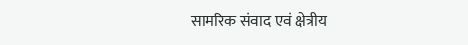सामरिक संवाद एवं क्षेत्रीय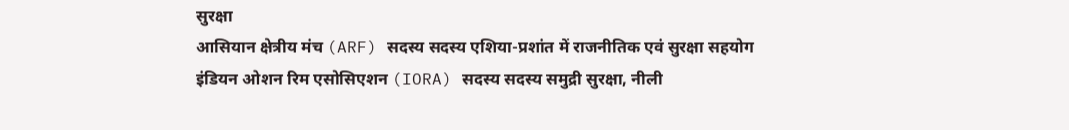सुरक्षा
आसियान क्षेत्रीय मंच (ARF) सदस्य सदस्य एशिया-प्रशांत में राजनीतिक एवं सुरक्षा सहयोग
इंडियन ओशन रिम एसोसिएशन (IORA) सदस्य सदस्य समुद्री सुरक्षा, नीली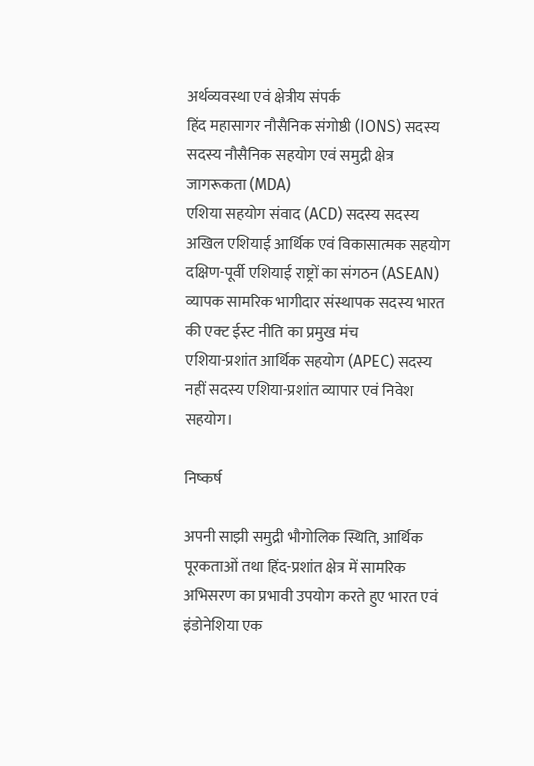अर्थव्यवस्था एवं क्षेत्रीय संपर्क
हिंद महासागर नौसैनिक संगोष्ठी (IONS) सदस्य सदस्य नौसैनिक सहयोग एवं समुद्री क्षेत्र जागरूकता (MDA)
एशिया सहयोग संवाद (ACD) सदस्य सदस्य अखिल एशियाई आर्थिक एवं विकासात्मक सहयोग
दक्षिण-पूर्वी एशियाई राष्ट्रों का संगठन (ASEAN) व्यापक सामरिक भागीदार संस्थापक सदस्य भारत की एक्ट ईस्ट नीति का प्रमुख मंच
एशिया-प्रशांत आर्थिक सहयोग (APEC) सदस्य नहीं सदस्य एशिया-प्रशांत व्यापार एवं निवेश सहयोग।

निष्कर्ष

अपनी साझी समुद्री भौगोलिक स्थिति, आर्थिक पूरकताओं तथा हिंद-प्रशांत क्षेत्र में सामरिक अभिसरण का प्रभावी उपयोग करते हुए भारत एवं इंडोनेशिया एक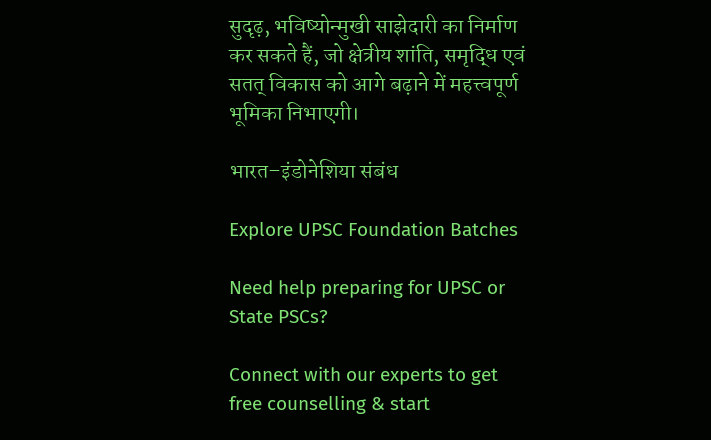सुदृढ़, भविष्योन्मुखी साझेदारी का निर्माण कर सकते हैं, जो क्षेत्रीय शांति, समृद्धि एवं सतत् विकास को आगे बढ़ाने में महत्त्वपूर्ण भूमिका निभाएगी।

भारत–इंडोनेशिया संबंध

Explore UPSC Foundation Batches

Need help preparing for UPSC or State PSCs?

Connect with our experts to get free counselling & start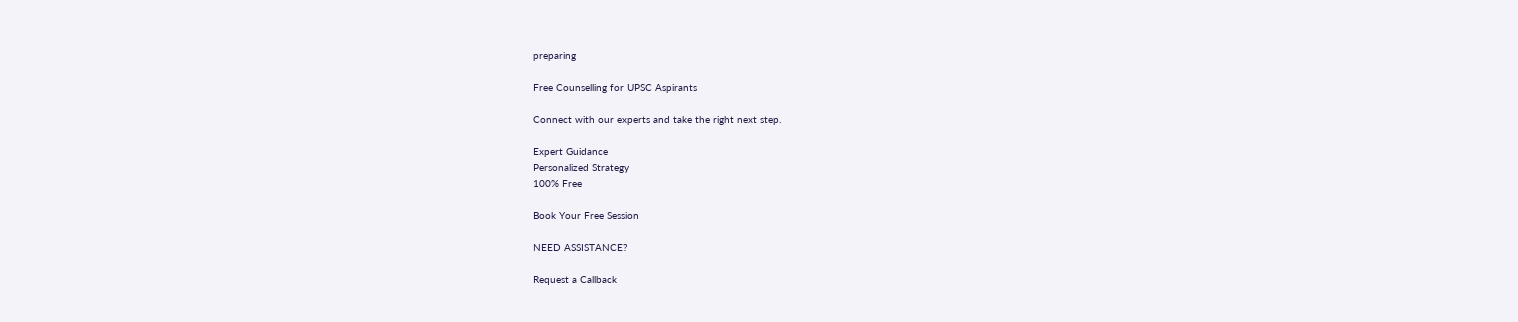preparing

Free Counselling for UPSC Aspirants

Connect with our experts and take the right next step.

Expert Guidance
Personalized Strategy
100% Free

Book Your Free Session

NEED ASSISTANCE?

Request a Callback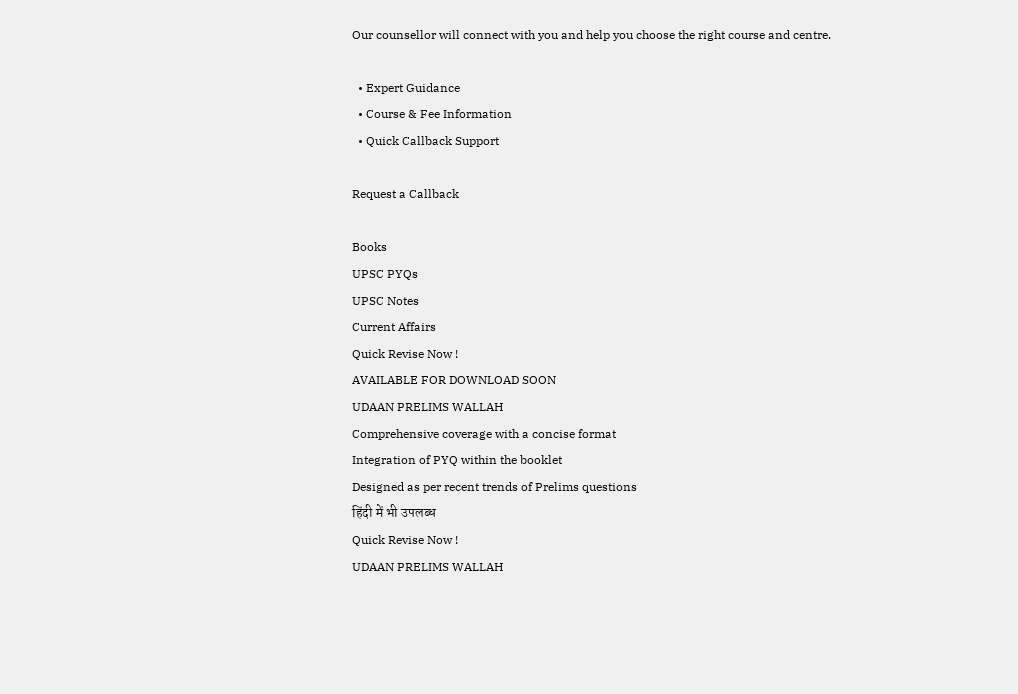Our counsellor will connect with you and help you choose the right course and centre.

  • Expert Guidance
  • Course & Fee Information
  • Quick Callback Support

Request a Callback

Books
UPSC PYQs
UPSC Notes
Current Affairs
Quick Revise Now !
AVAILABLE FOR DOWNLOAD SOON
UDAAN PRELIMS WALLAH
Comprehensive coverage with a concise format
Integration of PYQ within the booklet
Designed as per recent trends of Prelims questions
हिंदी में भी उपलब्ध
Quick Revise Now !
UDAAN PRELIMS WALLAH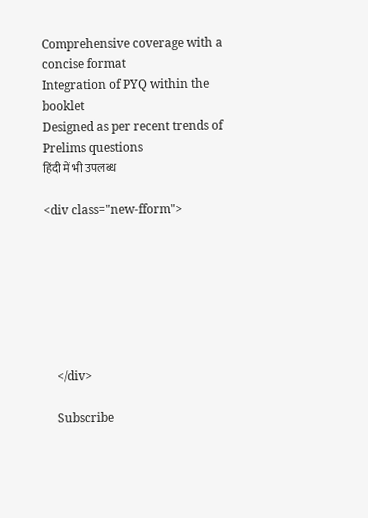Comprehensive coverage with a concise format
Integration of PYQ within the booklet
Designed as per recent trends of Prelims questions
हिंदी में भी उपलब्ध

<div class="new-fform">







    </div>

    Subscribe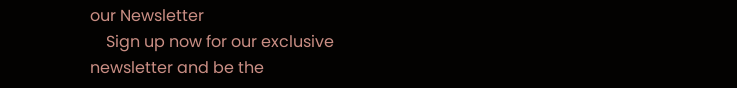our Newsletter
    Sign up now for our exclusive newsletter and be the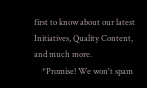first to know about our latest Initiatives, Quality Content, and much more.
    *Promise! We won't spam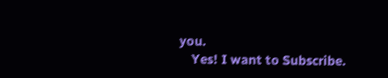you.
    Yes! I want to Subscribe.